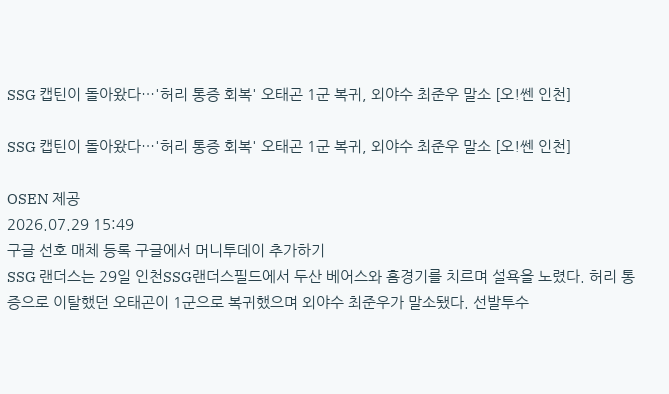SSG 캡틴이 돌아왔다…'허리 통증 회복' 오태곤 1군 복귀, 외야수 최준우 말소 [오!쎈 인천]

SSG 캡틴이 돌아왔다…'허리 통증 회복' 오태곤 1군 복귀, 외야수 최준우 말소 [오!쎈 인천]

OSEN 제공
2026.07.29 15:49
구글 선호 매체 등록 구글에서 머니투데이 추가하기
SSG 랜더스는 29일 인천SSG랜더스필드에서 두산 베어스와 홈경기를 치르며 설욕을 노렸다. 허리 통증으로 이탈했던 오태곤이 1군으로 복귀했으며 외야수 최준우가 말소됐다. 선발투수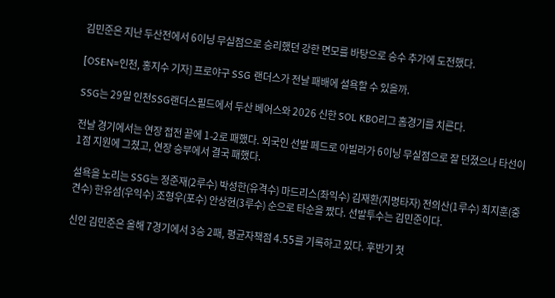김민준은 지난 두산전에서 6이닝 무실점으로 승리했던 강한 면모를 바탕으로 승수 추가에 도전했다.

[OSEN=인천, 홍지수 기자] 프로야구 SSG 랜더스가 전날 패배에 설욕할 수 있을까.

SSG는 29일 인천SSG랜더스필드에서 두산 베어스와 2026 신한 SOL KBO리그 홈경기를 치른다.

전날 경기에서는 연장 접전 끝에 1-2로 패했다. 외국인 선발 페드로 아빌라가 6이닝 무실점으로 잘 던졌으나 타선이 1점 지원에 그쳤고, 연장 승부에서 결국 패했다.

설욕을 노리는 SSG는 정준재(2루수) 박성한(유격수) 마드리스(좌익수) 김재환(지명타자) 전의산(1루수) 최지훈(중견수) 한유섬(우익수) 조형우(포수) 안상현(3루수) 순으로 타순을 짰다. 선발투수는 김민준이다.

신인 김민준은 올해 7경기에서 3승 2패, 평균자책점 4.55를 기록하고 있다. 후반기 첫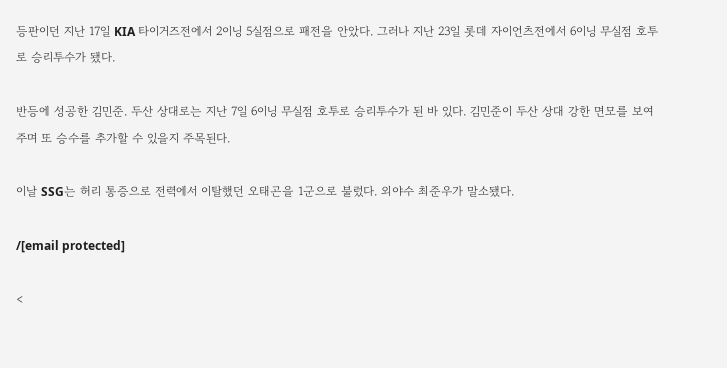등판이던 지난 17일 KIA 타이거즈전에서 2이닝 5실점으로 패전을 안았다. 그러나 지난 23일 롯데 자이언츠전에서 6이닝 무실점 호투로 승리투수가 됐다.

반등에 성공한 김민준. 두산 상대로는 지난 7일 6이닝 무실점 호투로 승리투수가 된 바 있다. 김민준이 두산 상대 강한 면모를 보여주며 또 승수를 추가할 수 있을지 주목된다.

이날 SSG는 허리 통증으로 전력에서 이탈했던 오태곤을 1군으로 불렀다. 외야수 최준우가 말소됐다.

/[email protected]

<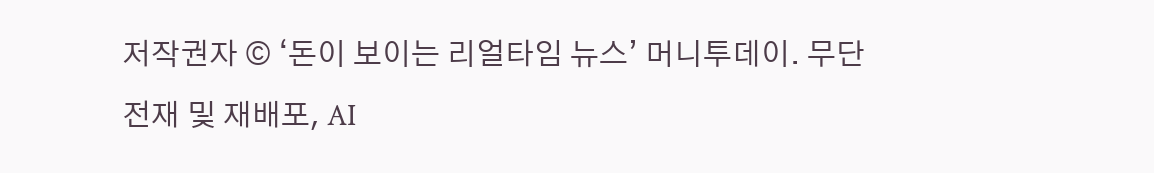저작권자 © ‘돈이 보이는 리얼타임 뉴스’ 머니투데이. 무단전재 및 재배포, AI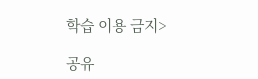학습 이용 금지>

공유